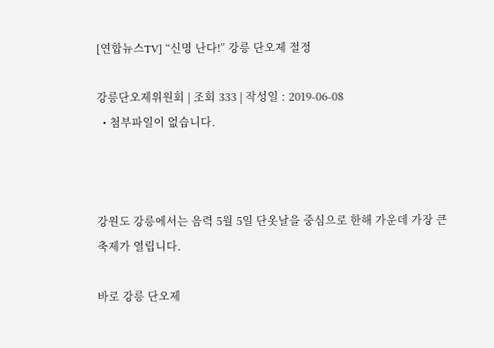[연합뉴스TV] “신명 난다!” 강릉 단오제 절정

강릉단오제위원회 | 조회 333 | 작성일 : 2019-06-08
  • 첨부파일이 없습니다.



강원도 강릉에서는 음력 5월 5일 단옷날을 중심으로 한해 가운데 가장 큰 축제가 열립니다.

바로 강릉 단오제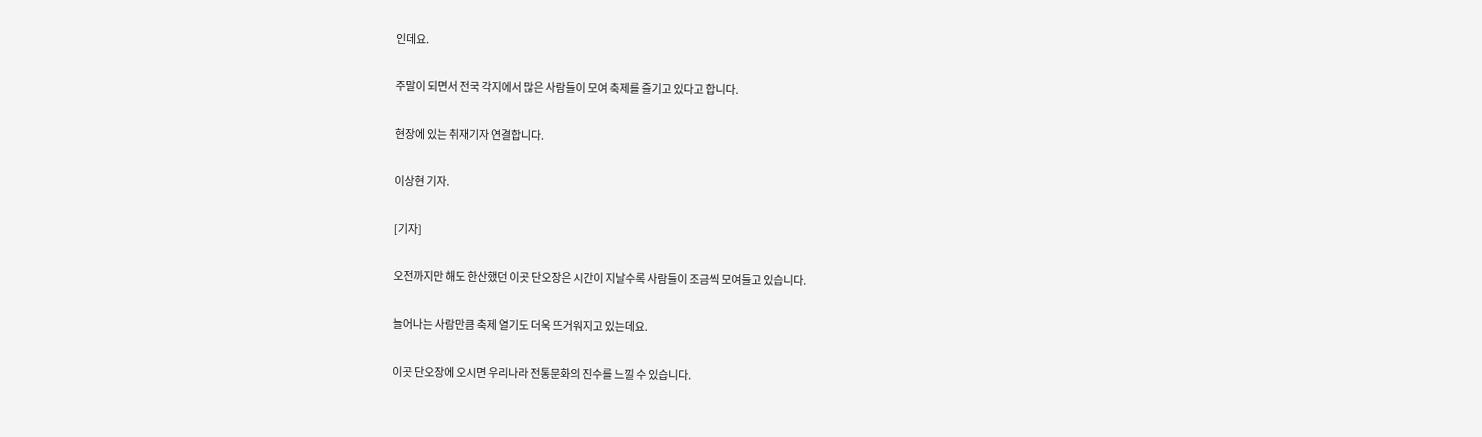인데요.

주말이 되면서 전국 각지에서 많은 사람들이 모여 축제를 즐기고 있다고 합니다.

현장에 있는 취재기자 연결합니다.

이상현 기자.

[기자]

오전까지만 해도 한산했던 이곳 단오장은 시간이 지날수록 사람들이 조금씩 모여들고 있습니다.

늘어나는 사람만큼 축제 열기도 더욱 뜨거워지고 있는데요.

이곳 단오장에 오시면 우리나라 전통문화의 진수를 느낄 수 있습니다.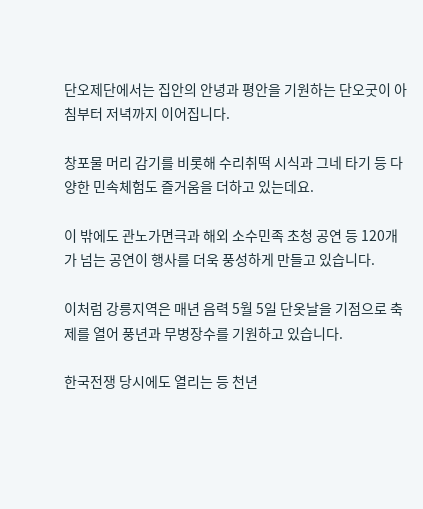단오제단에서는 집안의 안녕과 평안을 기원하는 단오굿이 아침부터 저녁까지 이어집니다.

창포물 머리 감기를 비롯해 수리취떡 시식과 그네 타기 등 다양한 민속체험도 즐거움을 더하고 있는데요.

이 밖에도 관노가면극과 해외 소수민족 초청 공연 등 120개가 넘는 공연이 행사를 더욱 풍성하게 만들고 있습니다.

이처럼 강릉지역은 매년 음력 5월 5일 단옷날을 기점으로 축제를 열어 풍년과 무병장수를 기원하고 있습니다.

한국전쟁 당시에도 열리는 등 천년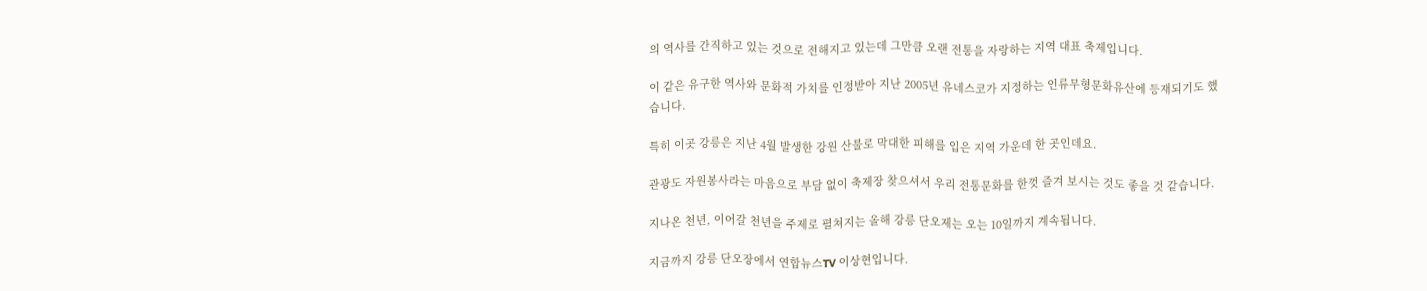의 역사를 간직하고 있는 것으로 전해지고 있는데 그만큼 오랜 전통을 자랑하는 지역 대표 축제입니다.

이 같은 유구한 역사와 문화적 가치를 인정받아 지난 2005년 유네스코가 지정하는 인류무형문화유산에 등재되기도 했습니다.

특히 이곳 강릉은 지난 4월 발생한 강원 산불로 막대한 피해를 입은 지역 가운데 한 곳인데요.

관광도 자원봉사라는 마음으로 부담 없이 축제장 찾으셔서 우리 전통문화를 한껏 즐겨 보시는 것도 좋을 것 같습니다.

지나온 천년, 이어갈 천년을 주제로 펼쳐지는 올해 강릉 단오제는 오는 10일까지 계속됩니다.

지금까지 강릉 단오장에서 연합뉴스TV 이상현입니다.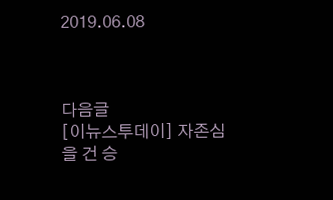2019.06.08



다음글
[이뉴스투데이] 자존심을 건 승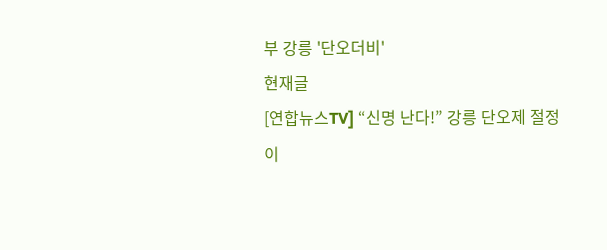부 강릉 '단오더비'
현재글
[연합뉴스TV] “신명 난다!” 강릉 단오제 절정
이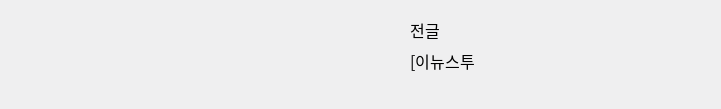전글
[이뉴스투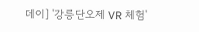데이] '강릉단오제 VR 체험'